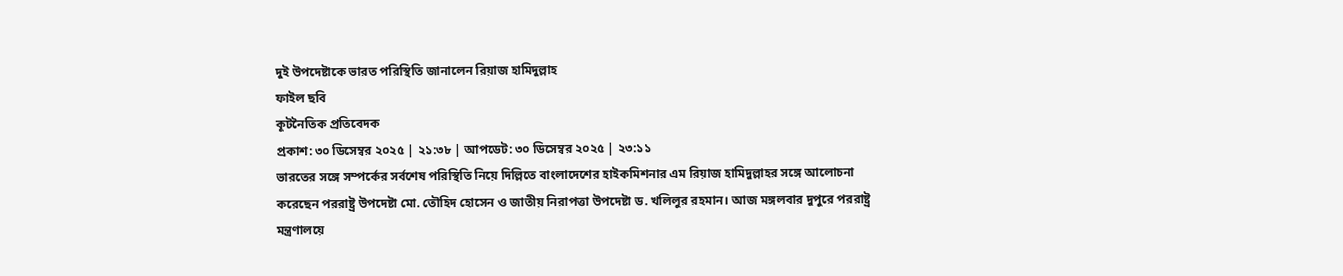দুই উপদেষ্টাকে ভারত পরিস্থিতি জানালেন রিয়াজ হামিদুল্লাহ
ফাইল ছবি
কূটনৈতিক প্রতিবেদক
প্রকাশ: ৩০ ডিসেম্বর ২০২৫ | ২১:৩৮ | আপডেট: ৩০ ডিসেম্বর ২০২৫ | ২৩:১১
ভারতের সঙ্গে সম্পর্কের সর্বশেষ পরিস্থিতি নিয়ে দিল্লিতে বাংলাদেশের হাইকমিশনার এম রিয়াজ হামিদুল্লাহর সঙ্গে আলোচনা করেছেন পররাষ্ট্র উপদেষ্টা মো. তৌহিদ হোসেন ও জাতীয় নিরাপত্তা উপদেষ্টা ড. খলিলুর রহমান। আজ মঙ্গলবার দুপুরে পররাষ্ট্র মন্ত্রণালয়ে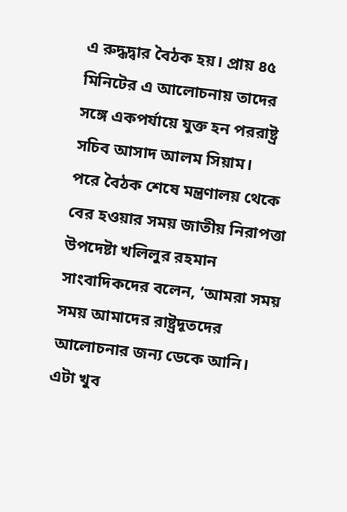এ রুদ্ধদ্বার বৈঠক হয়। প্রায় ৪৫ মিনিটের এ আলোচনায় তাদের সঙ্গে একপর্যায়ে যুক্ত হন পররাষ্ট্র সচিব আসাদ আলম সিয়াম।
পরে বৈঠক শেষে মন্ত্রণালয় থেকে বের হওয়ার সময় জাতীয় নিরাপত্তা উপদেষ্টা খলিলুর রহমান সাংবাদিকদের বলেন, ‘আমরা সময় সময় আমাদের রাষ্ট্রদূতদের আলোচনার জন্য ডেকে আনি। এটা খুব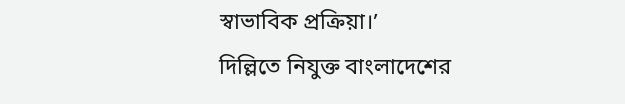স্বাভাবিক প্রক্রিয়া।’
দিল্লিতে নিযুক্ত বাংলাদেশের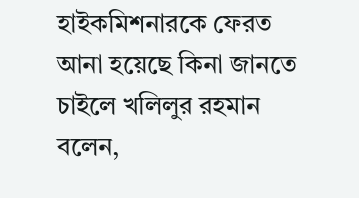হাইকমিশনারকে ফেরত আনা হয়েছে কিনা জানতে চাইলে খলিলুর রহমান বলেন,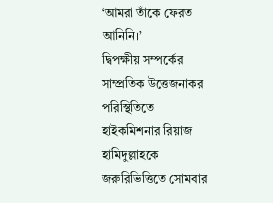‘আমরা তাঁকে ফেরত আনিনি।’
দ্বিপক্ষীয় সম্পর্কের সাম্প্রতিক উত্তেজনাকর পরিস্থিতিতে হাইকমিশনার রিয়াজ হামিদুল্লাহকে জরুরিভিত্তিতে সোমবার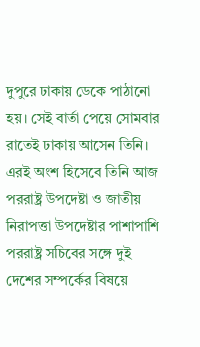দুপুরে ঢাকায় ডেকে পাঠানো হয়। সেই বার্তা পেয়ে সোমবার রাতেই ঢাকায় আসেন তিনি। এরই অংশ হিসেবে তিনি আজ পররাষ্ট্র উপদেষ্টা ও জাতীয় নিরাপত্তা উপদেষ্টার পাশাপাশি পররাষ্ট্র সচিবের সঙ্গে দুই দেশের সম্পর্কের বিষয়ে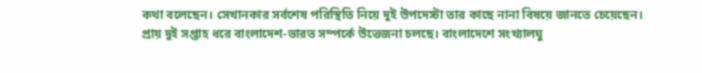কথা বলেছেন। সেখানকার সর্বশেষ পরিস্থিতি নিয়ে দুই উপদেস্টা তার কাছে নানা বিষয়ে জানতে চেয়েছেন।
প্রায় দুই সপ্তাহ ধরে বাংলাদেশ-ভারত সম্পর্কে উত্তেজনা চলছে। বাংলাদেশে সংখ্যালঘু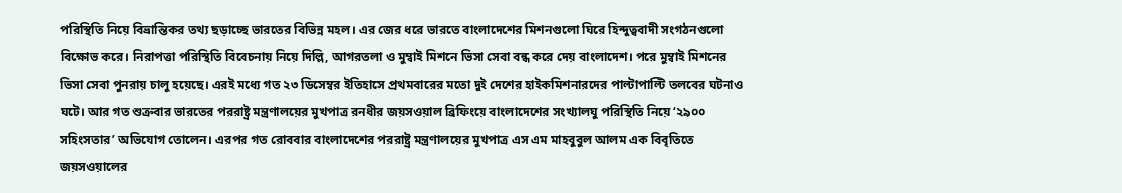পরিস্থিতি নিয়ে বিভ্রান্তিকর তথ্য ছড়াচ্ছে ভারতের বিভিন্ন মহল। এর জের ধরে ভারতে বাংলাদেশের মিশনগুলো ঘিরে হিন্দুত্ববাদী সংগঠনগুলো বিক্ষোভ করে। নিরাপত্তা পরিস্থিতি বিবেচনায় নিয়ে দিল্লি, আগরতলা ও মুম্বাই মিশনে ভিসা সেবা বন্ধ করে দেয় বাংলাদেশ। পরে মুম্বাই মিশনের ভিসা সেবা পুনরায় চালু হয়েছে। এরই মধ্যে গত ২৩ ডিসেম্বর ইতিহাসে প্রথমবারের মতো দুই দেশের হাইকমিশনারদের পাল্টাপাল্টি তলবের ঘটনাও ঘটে। আর গত শুক্রবার ভারতের পররাষ্ট্র মন্ত্রণালয়ের মুখপাত্র রনধীর জয়সওয়াল ব্রিফিংয়ে বাংলাদেশের সংখ্যালঘু পরিস্থিতি নিয়ে ‘২৯০০ সহিংসতার’ অভিযোগ তোলেন। এরপর গত রোববার বাংলাদেশের পররাষ্ট্র মন্ত্রণালয়ের মুখপাত্র এস এম মাহবুবুল আলম এক বিবৃতিতে জয়সওয়ালের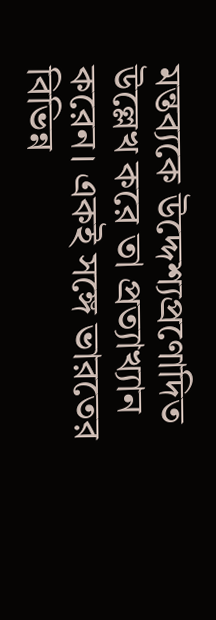মন্তব্যকে উদ্দেশ্যপ্রণোদিত উল্লেখ করে তা প্রত্যাখ্যান করেন। একই সঙ্গে ভারতের বিভিন্ন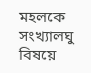মহলকে সংখ্যালঘু বিষয়ে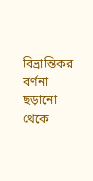বিভ্রান্তিকর বর্ণনা ছড়ানো থেকে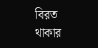বিরত থাকার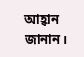আহ্বান জানান।